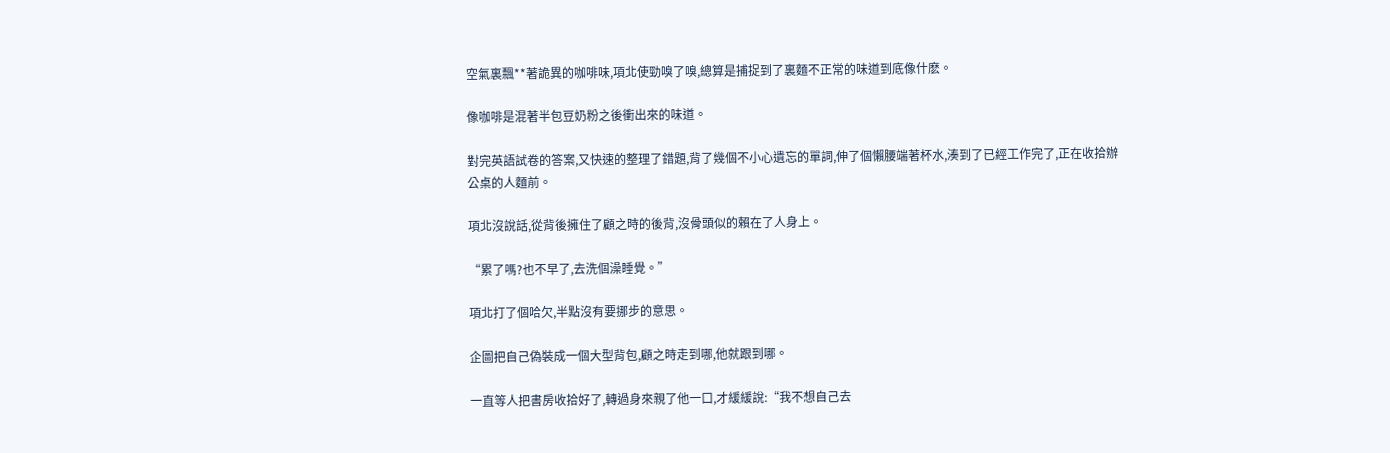空氣裏飄**著詭異的咖啡味,項北使勁嗅了嗅,總算是捕捉到了裏麵不正常的味道到底像什麽。

像咖啡是混著半包豆奶粉之後衝出來的味道。

對完英語試卷的答案,又快速的整理了錯題,背了幾個不小心遺忘的單詞,伸了個懶腰端著杯水,湊到了已經工作完了,正在收拾辦公桌的人麵前。

項北沒說話,從背後擁住了顧之時的後背,沒骨頭似的賴在了人身上。

“累了嗎?也不早了,去洗個澡睡覺。”

項北打了個哈欠,半點沒有要挪步的意思。

企圖把自己偽裝成一個大型背包,顧之時走到哪,他就跟到哪。

一直等人把書房收拾好了,轉過身來親了他一口,才緩緩說:“我不想自己去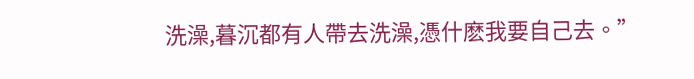洗澡,暮沉都有人帶去洗澡,憑什麽我要自己去。”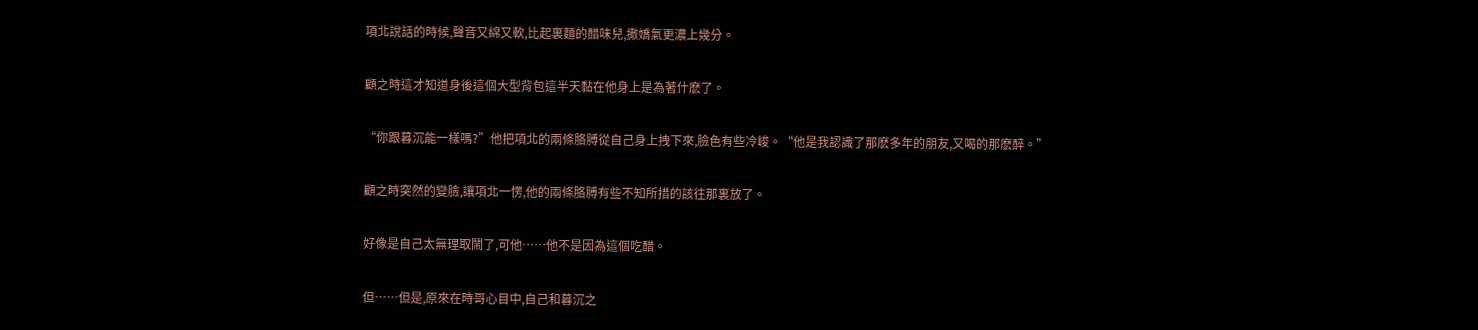項北說話的時候,聲音又綿又軟,比起裏麵的醋味兒,撒嬌氣更濃上幾分。

顧之時這才知道身後這個大型背包這半天黏在他身上是為著什麽了。

“你跟暮沉能一樣嗎?”他把項北的兩條胳膊從自己身上拽下來,臉色有些冷峻。“他是我認識了那麽多年的朋友,又喝的那麽醉。”

顧之時突然的變臉,讓項北一愣,他的兩條胳膊有些不知所措的該往那裏放了。

好像是自己太無理取鬧了,可他……他不是因為這個吃醋。

但……但是,原來在時哥心目中,自己和暮沉之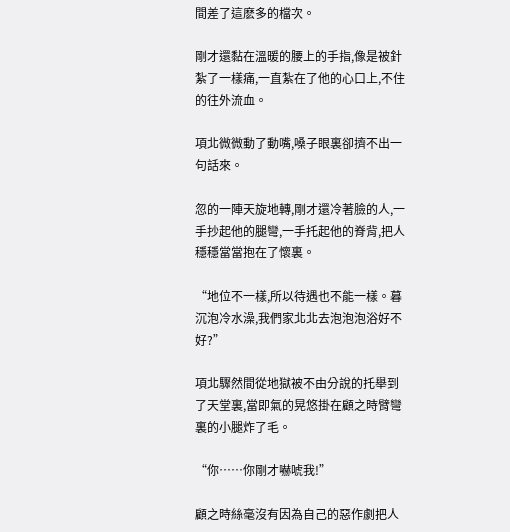間差了這麽多的檔次。

剛才還黏在溫暖的腰上的手指,像是被針紮了一樣痛,一直紮在了他的心口上,不住的往外流血。

項北微微動了動嘴,嗓子眼裏卻擠不出一句話來。

忽的一陣天旋地轉,剛才還冷著臉的人,一手抄起他的腿彎,一手托起他的脊背,把人穩穩當當抱在了懷裏。

“地位不一樣,所以待遇也不能一樣。暮沉泡冷水澡,我們家北北去泡泡泡浴好不好?”

項北驟然間從地獄被不由分說的托舉到了天堂裏,當即氣的晃悠掛在顧之時臂彎裏的小腿炸了毛。

“你……你剛才嚇唬我!”

顧之時絲毫沒有因為自己的惡作劇把人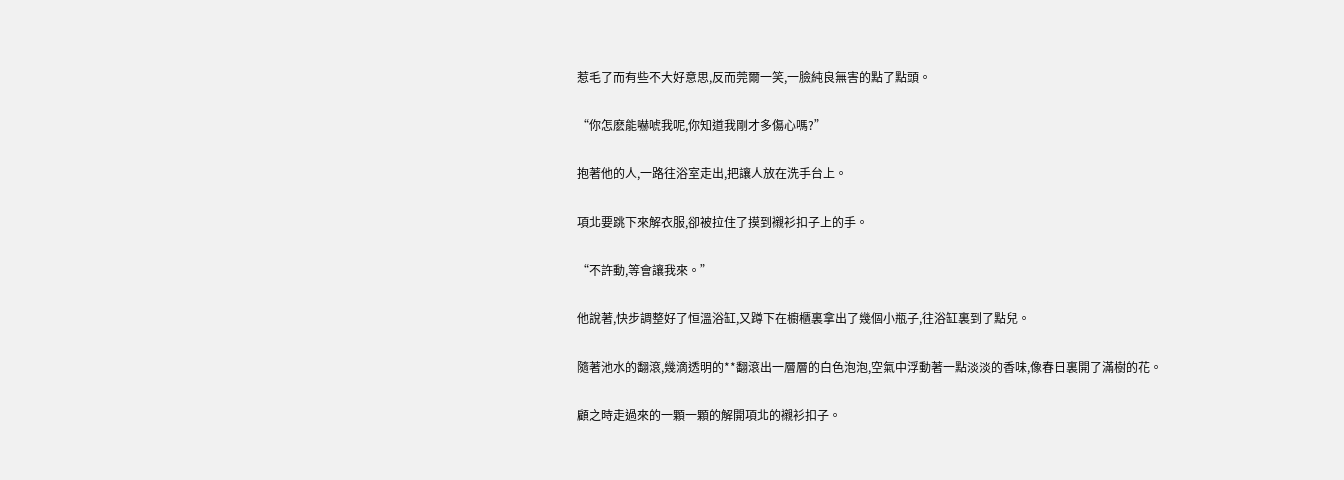惹毛了而有些不大好意思,反而莞爾一笑,一臉純良無害的點了點頭。

“你怎麽能嚇唬我呢,你知道我剛才多傷心嗎?”

抱著他的人,一路往浴室走出,把讓人放在洗手台上。

項北要跳下來解衣服,卻被拉住了摸到襯衫扣子上的手。

“不許動,等會讓我來。”

他說著,快步調整好了恒溫浴缸,又蹲下在櫥櫃裏拿出了幾個小瓶子,往浴缸裏到了點兒。

隨著池水的翻滾,幾滴透明的**翻滾出一層層的白色泡泡,空氣中浮動著一點淡淡的香味,像春日裏開了滿樹的花。

顧之時走過來的一顆一顆的解開項北的襯衫扣子。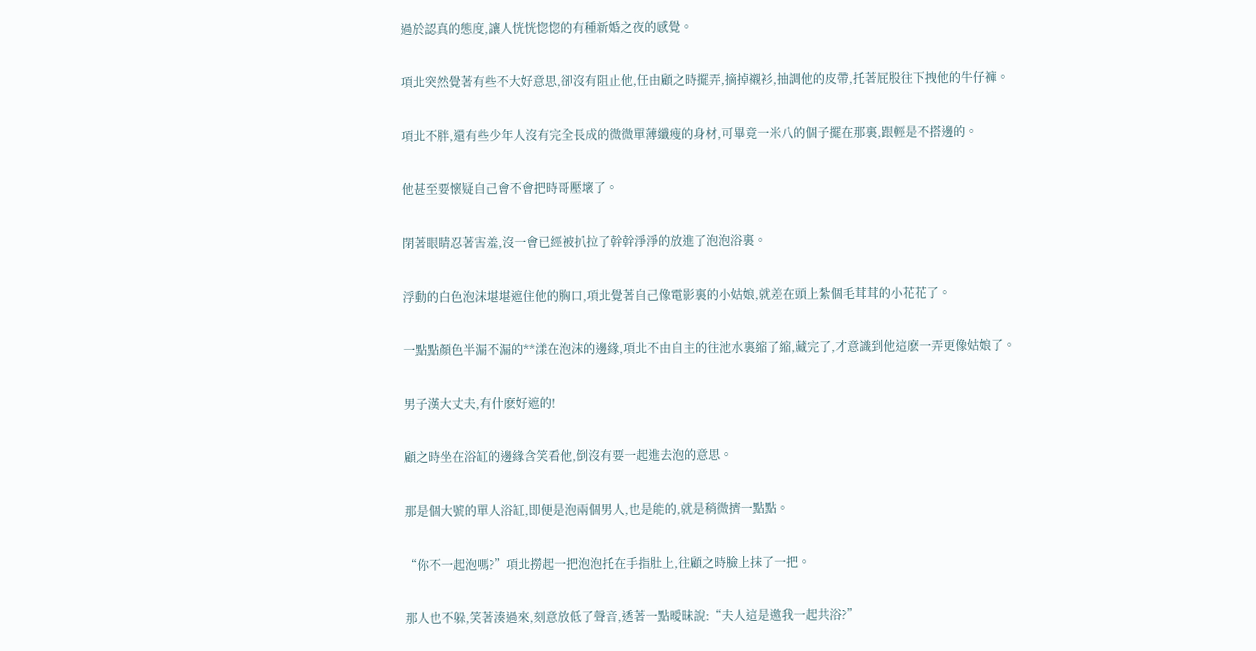過於認真的態度,讓人恍恍惚惚的有種新婚之夜的感覺。

項北突然覺著有些不大好意思,卻沒有阻止他,任由顧之時擺弄,摘掉襯衫,抽調他的皮帶,托著屁股往下拽他的牛仔褲。

項北不胖,還有些少年人沒有完全長成的微微單薄纖瘦的身材,可畢竟一米八的個子擺在那裏,跟輕是不搭邊的。

他甚至要懷疑自己會不會把時哥壓壞了。

閉著眼睛忍著害羞,沒一會已經被扒拉了幹幹淨淨的放進了泡泡浴裏。

浮動的白色泡沫堪堪遮住他的胸口,項北覺著自己像電影裏的小姑娘,就差在頭上紮個毛茸茸的小花花了。

一點點顏色半漏不漏的**漾在泡沫的邊緣,項北不由自主的往池水裏縮了縮,藏完了,才意識到他這麽一弄更像姑娘了。

男子漢大丈夫,有什麽好遮的!

顧之時坐在浴缸的邊緣含笑看他,倒沒有要一起進去泡的意思。

那是個大號的單人浴缸,即便是泡兩個男人,也是能的,就是稍微擠一點點。

“你不一起泡嗎?”項北撈起一把泡泡托在手指肚上,往顧之時臉上抹了一把。

那人也不躲,笑著湊過來,刻意放低了聲音,透著一點曖昧說:“夫人這是邀我一起共浴?”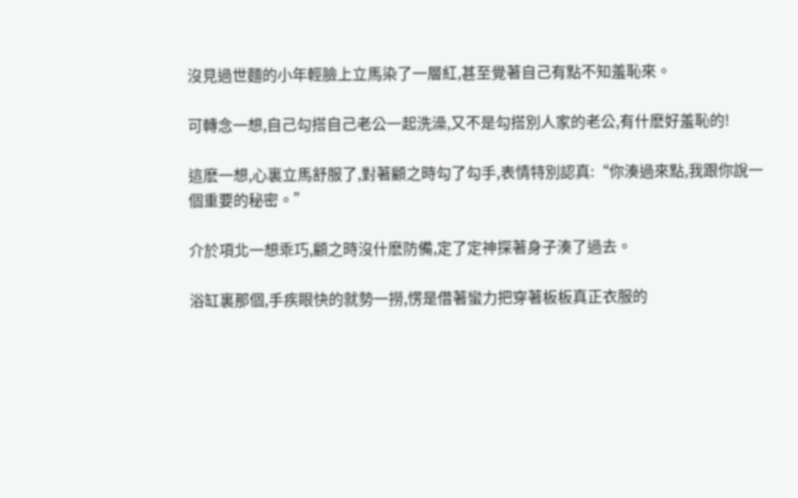沒見過世麵的小年輕臉上立馬染了一層紅,甚至覺著自己有點不知羞恥來。

可轉念一想,自己勾搭自己老公一起洗澡,又不是勾搭別人家的老公,有什麽好羞恥的!

這麽一想,心裏立馬舒服了,對著顧之時勾了勾手,表情特別認真:“你湊過來點,我跟你說一個重要的秘密。”

介於項北一想乖巧,顧之時沒什麽防備,定了定神探著身子湊了過去。

浴缸裏那個,手疾眼快的就勢一撈,愣是借著蠻力把穿著板板真正衣服的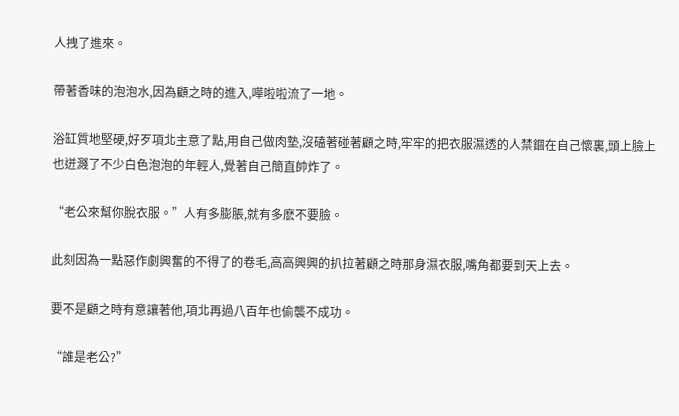人拽了進來。

帶著香味的泡泡水,因為顧之時的進入,嘩啦啦流了一地。

浴缸質地堅硬,好歹項北主意了點,用自己做肉墊,沒磕著碰著顧之時,牢牢的把衣服濕透的人禁錮在自己懷裏,頭上臉上也迸濺了不少白色泡泡的年輕人,覺著自己簡直帥炸了。

“老公來幫你脫衣服。”人有多膨脹,就有多麽不要臉。

此刻因為一點惡作劇興奮的不得了的卷毛,高高興興的扒拉著顧之時那身濕衣服,嘴角都要到天上去。

要不是顧之時有意讓著他,項北再過八百年也偷襲不成功。

“誰是老公?”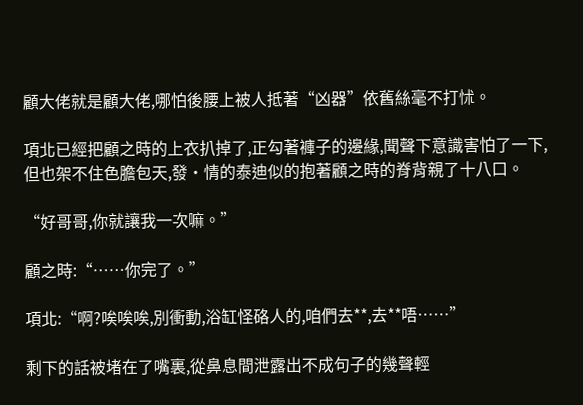顧大佬就是顧大佬,哪怕後腰上被人抵著“凶器”依舊絲毫不打怵。

項北已經把顧之時的上衣扒掉了,正勾著褲子的邊緣,聞聲下意識害怕了一下,但也架不住色膽包天,發·情的泰迪似的抱著顧之時的脊背親了十八口。

“好哥哥,你就讓我一次嘛。”

顧之時:“……你完了。”

項北:“啊?唉唉唉,別衝動,浴缸怪硌人的,咱們去**,去**唔……”

剩下的話被堵在了嘴裏,從鼻息間泄露出不成句子的幾聲輕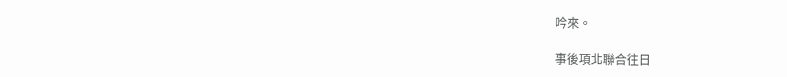吟來。

事後項北聯合往日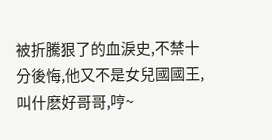被折騰狠了的血淚史,不禁十分後悔,他又不是女兒國國王,叫什麽好哥哥,哼~